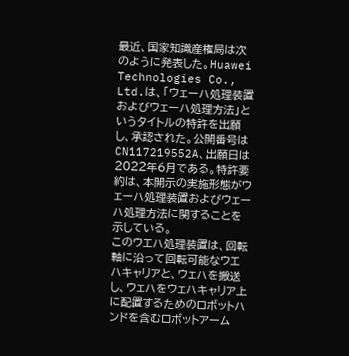最近、国家知識産権局は次のように発表した。Huawei Technologies Co., Ltd.は、「ウェーハ処理装置およびウェーハ処理方法」というタイトルの特許を出願し、承認された。公開番号はCN117219552A、出願日は2022年6月である。特許要約は、本開示の実施形態がウェーハ処理装置およびウェーハ処理方法に関することを示している。
このウエハ処理装置は、回転軸に沿って回転可能なウエハキャリアと、ウェハを搬送し、ウェハをウェハキャリア上に配置するためのロボットハンドを含むロボットアーム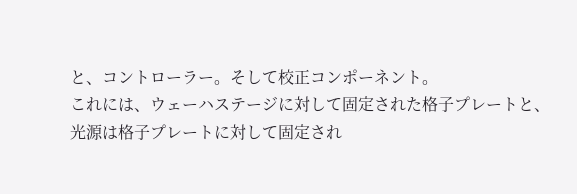と、コントローラー。そして校正コンポーネント。
これには、ウェーハステージに対して固定された格子プレートと、光源は格子プレートに対して固定され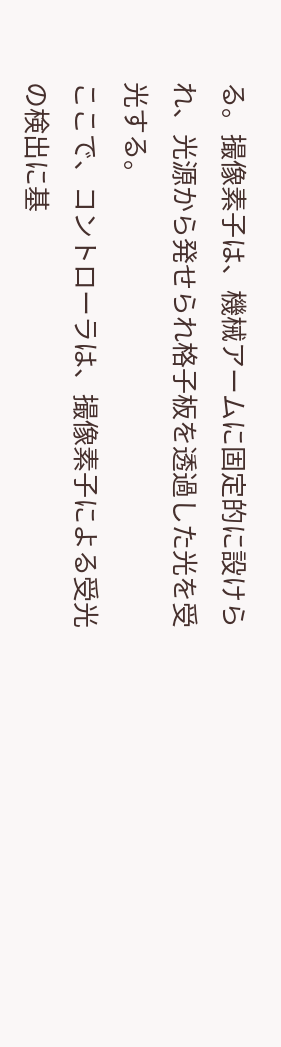る。撮像素子は、機械アームに固定的に設けられ、光源から発せられ格子板を透過した光を受光する。
ここで、コントローラは、撮像素子による受光の検出に基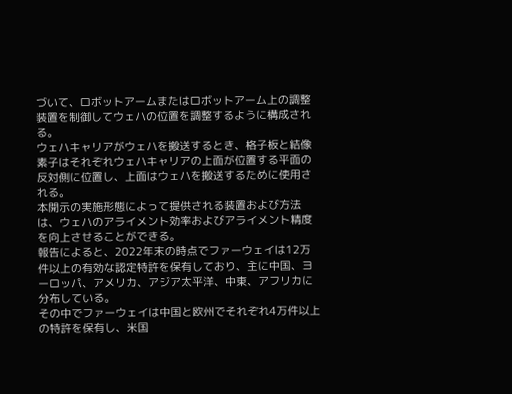づいて、ロボットアームまたはロボットアーム上の調整装置を制御してウェハの位置を調整するように構成される。
ウェハキャリアがウェハを搬送するとき、格子板と結像素子はそれぞれウェハキャリアの上面が位置する平面の反対側に位置し、上面はウェハを搬送するために使用される。
本開示の実施形態によって提供される装置および方法は、ウェハのアライメント効率およびアライメント精度を向上させることができる。
報告によると、2022年末の時点でファーウェイは12万件以上の有効な認定特許を保有しており、主に中国、ヨーロッパ、アメリカ、アジア太平洋、中東、アフリカに分布している。
その中でファーウェイは中国と欧州でそれぞれ4万件以上の特許を保有し、米国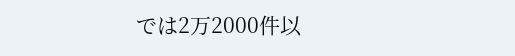では2万2000件以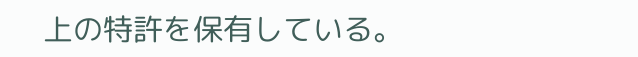上の特許を保有している。